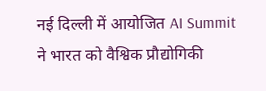नई दिल्ली में आयोजित AI Summit ने भारत को वैश्विक प्रौद्योगिकी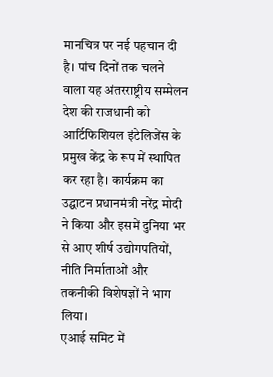मानचित्र पर नई पहचान दी है। पांच दिनों तक चलने वाला यह अंतरराष्ट्रीय सम्मेलन देश की राजधानी को आर्टिफिशियल इंटेलिजेंस के प्रमुख केंद्र के रूप में स्थापित कर रहा है। कार्यक्रम का उद्घाटन प्रधानमंत्री नरेंद्र मोदी ने किया और इसमें दुनिया भर से आए शीर्ष उद्योगपतियों, नीति निर्माताओं और तकनीकी विशेषज्ञों ने भाग लिया।
एआई समिट में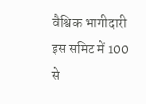वैश्विक भागीदारी
इस समिट में 100 से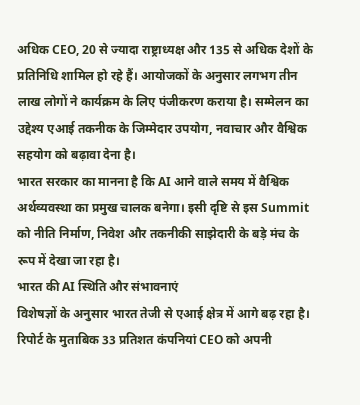अधिक CEO, 20 से ज्यादा राष्ट्राध्यक्ष और 135 से अधिक देशों के प्रतिनिधि शामिल हो रहे हैं। आयोजकों के अनुसार लगभग तीन लाख लोगों ने कार्यक्रम के लिए पंजीकरण कराया है। सम्मेलन का उद्देश्य एआई तकनीक के जिम्मेदार उपयोग, नवाचार और वैश्विक सहयोग को बढ़ावा देना है।
भारत सरकार का मानना है कि AI आने वाले समय में वैश्विक अर्थव्यवस्था का प्रमुख चालक बनेगा। इसी दृष्टि से इस Summit को नीति निर्माण, निवेश और तकनीकी साझेदारी के बड़े मंच के रूप में देखा जा रहा है।
भारत की AI स्थिति और संभावनाएं
विशेषज्ञों के अनुसार भारत तेजी से एआई क्षेत्र में आगे बढ़ रहा है। रिपोर्ट के मुताबिक 33 प्रतिशत कंपनियां CEO को अपनी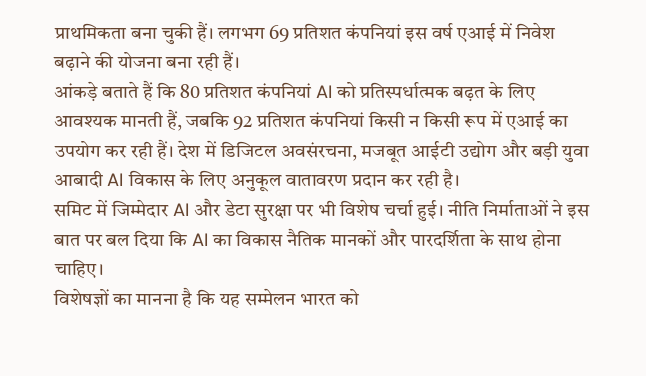प्राथमिकता बना चुकी हैं। लगभग 69 प्रतिशत कंपनियां इस वर्ष एआई में निवेश बढ़ाने की योजना बना रही हैं।
आंकड़े बताते हैं कि 80 प्रतिशत कंपनियां AI को प्रतिस्पर्धात्मक बढ़त के लिए आवश्यक मानती हैं, जबकि 92 प्रतिशत कंपनियां किसी न किसी रूप में एआई का उपयोग कर रही हैं। देश में डिजिटल अवसंरचना, मजबूत आईटी उद्योग और बड़ी युवा आबादी AI विकास के लिए अनुकूल वातावरण प्रदान कर रही है।
समिट में जिम्मेदार AI और डेटा सुरक्षा पर भी विशेष चर्चा हुई। नीति निर्माताओं ने इस बात पर बल दिया कि AI का विकास नैतिक मानकों और पारदर्शिता के साथ होना चाहिए।
विशेषज्ञों का मानना है कि यह सम्मेलन भारत को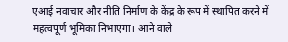एआई नवाचार और नीति निर्माण के केंद्र के रूप में स्थापित करने में महत्वपूर्ण भूमिका निभाएगा। आने वाले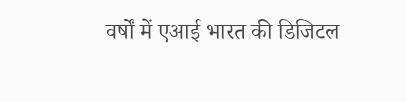वर्षों में एआई भारत की डिजिटल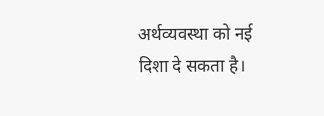अर्थव्यवस्था को नई दिशा दे सकता है।